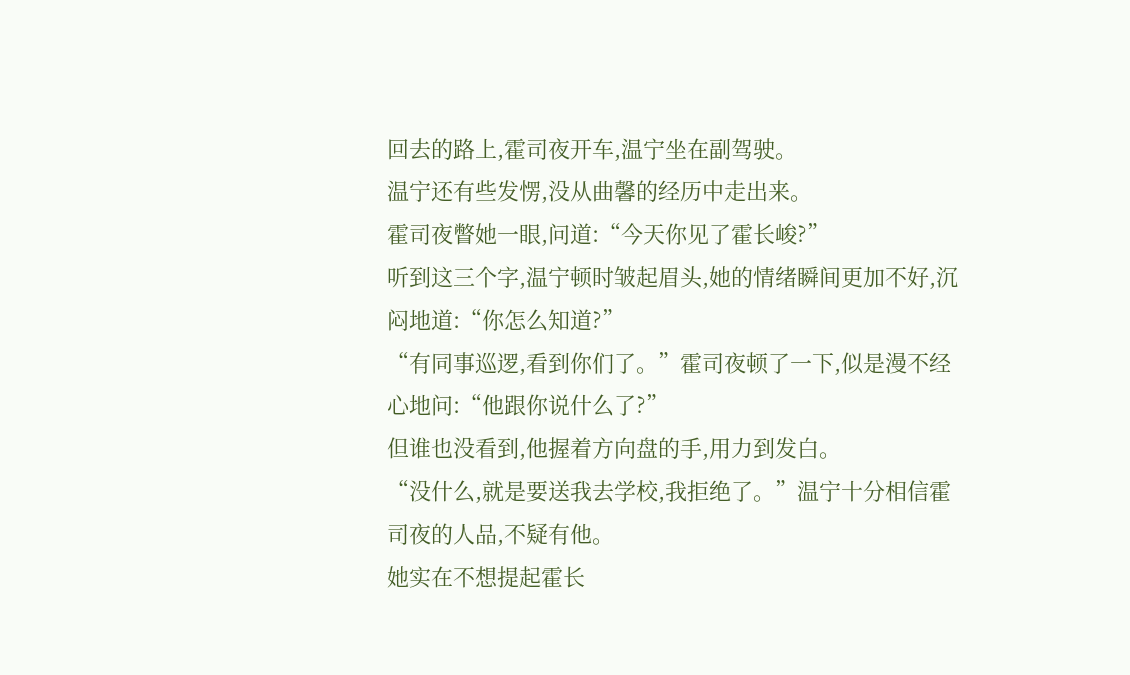回去的路上,霍司夜开车,温宁坐在副驾驶。
温宁还有些发愣,没从曲馨的经历中走出来。
霍司夜瞥她一眼,问道:“今天你见了霍长峻?”
听到这三个字,温宁顿时皱起眉头,她的情绪瞬间更加不好,沉闷地道:“你怎么知道?”
“有同事巡逻,看到你们了。”霍司夜顿了一下,似是漫不经心地问:“他跟你说什么了?”
但谁也没看到,他握着方向盘的手,用力到发白。
“没什么,就是要送我去学校,我拒绝了。”温宁十分相信霍司夜的人品,不疑有他。
她实在不想提起霍长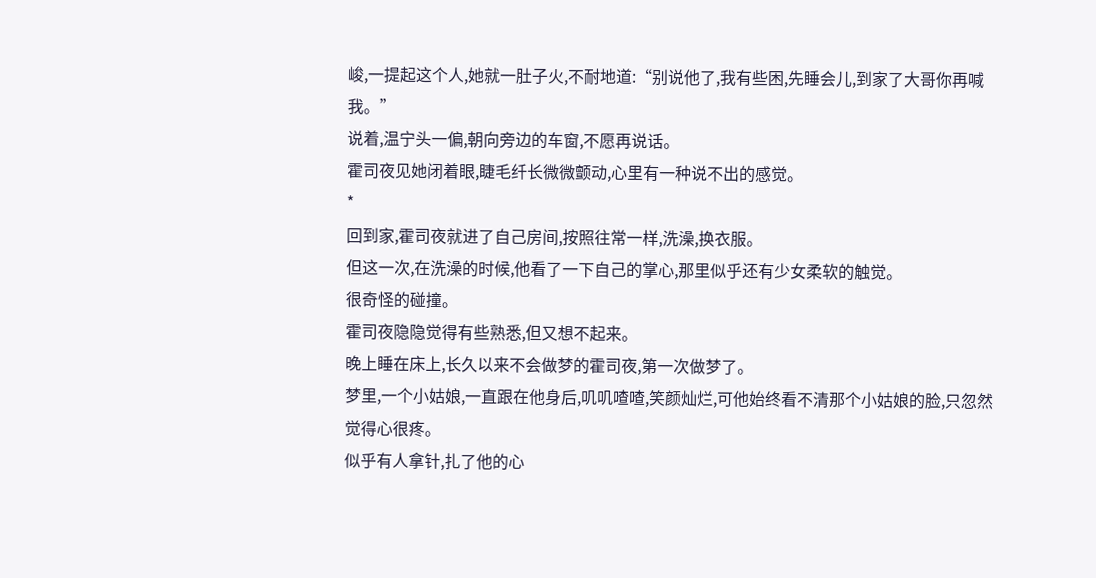峻,一提起这个人,她就一肚子火,不耐地道:“别说他了,我有些困,先睡会儿,到家了大哥你再喊我。”
说着,温宁头一偏,朝向旁边的车窗,不愿再说话。
霍司夜见她闭着眼,睫毛纤长微微颤动,心里有一种说不出的感觉。
*
回到家,霍司夜就进了自己房间,按照往常一样,洗澡,换衣服。
但这一次,在洗澡的时候,他看了一下自己的掌心,那里似乎还有少女柔软的触觉。
很奇怪的碰撞。
霍司夜隐隐觉得有些熟悉,但又想不起来。
晚上睡在床上,长久以来不会做梦的霍司夜,第一次做梦了。
梦里,一个小姑娘,一直跟在他身后,叽叽喳喳,笑颜灿烂,可他始终看不清那个小姑娘的脸,只忽然觉得心很疼。
似乎有人拿针,扎了他的心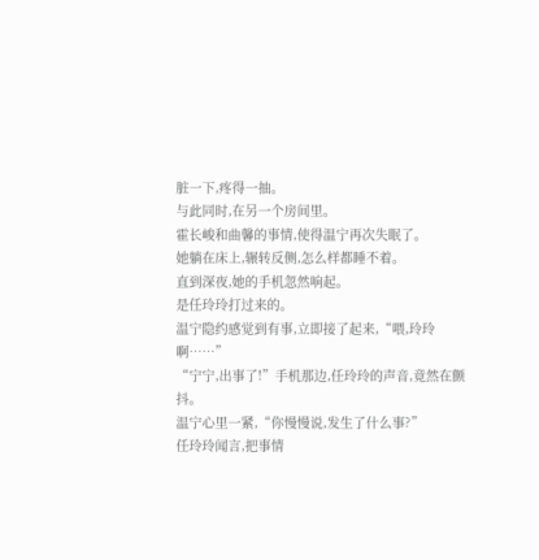脏一下,疼得一抽。
与此同时,在另一个房间里。
霍长峻和曲馨的事情,使得温宁再次失眠了。
她躺在床上,辗转反侧,怎么样都睡不着。
直到深夜,她的手机忽然响起。
是任玲玲打过来的。
温宁隐约感觉到有事,立即接了起来,“喂,玲玲啊……”
“宁宁,出事了!”手机那边,任玲玲的声音,竟然在颤抖。
温宁心里一紧,“你慢慢说,发生了什么事?”
任玲玲闻言,把事情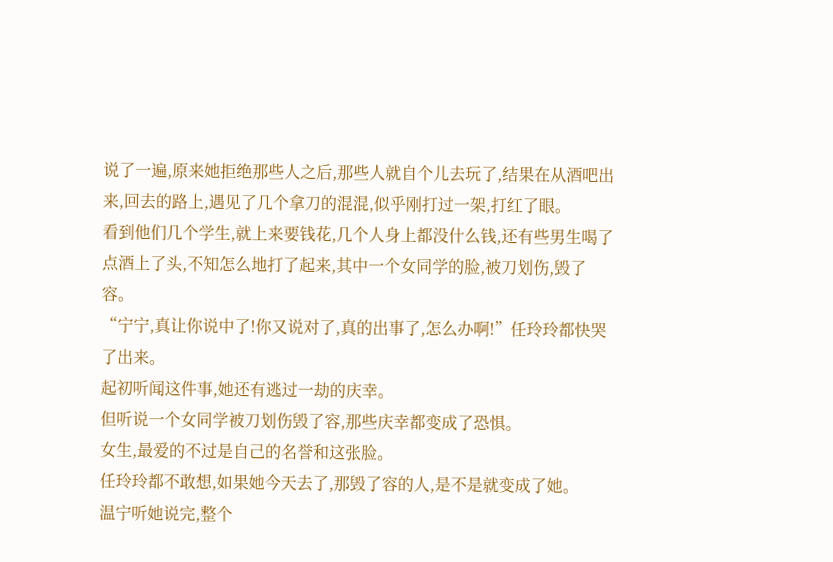说了一遍,原来她拒绝那些人之后,那些人就自个儿去玩了,结果在从酒吧出来,回去的路上,遇见了几个拿刀的混混,似乎刚打过一架,打红了眼。
看到他们几个学生,就上来要钱花,几个人身上都没什么钱,还有些男生喝了点酒上了头,不知怎么地打了起来,其中一个女同学的脸,被刀划伤,毁了容。
“宁宁,真让你说中了!你又说对了,真的出事了,怎么办啊!”任玲玲都快哭了出来。
起初听闻这件事,她还有逃过一劫的庆幸。
但听说一个女同学被刀划伤毁了容,那些庆幸都变成了恐惧。
女生,最爱的不过是自己的名誉和这张脸。
任玲玲都不敢想,如果她今天去了,那毁了容的人,是不是就变成了她。
温宁听她说完,整个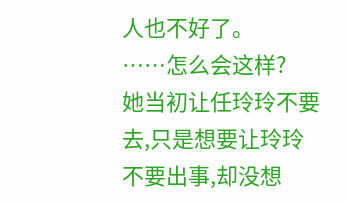人也不好了。
……怎么会这样?
她当初让任玲玲不要去,只是想要让玲玲不要出事,却没想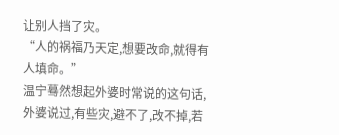让别人挡了灾。
“人的祸福乃天定,想要改命,就得有人填命。”
温宁蓦然想起外婆时常说的这句话,外婆说过,有些灾,避不了,改不掉,若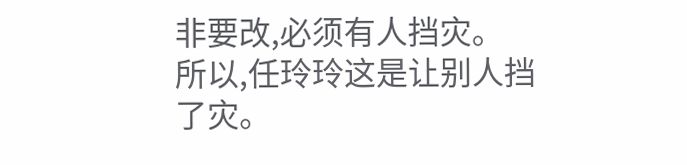非要改,必须有人挡灾。
所以,任玲玲这是让别人挡了灾。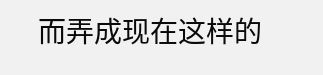而弄成现在这样的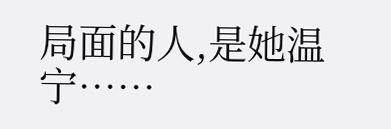局面的人,是她温宁……